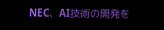NEC、AI技術の開発を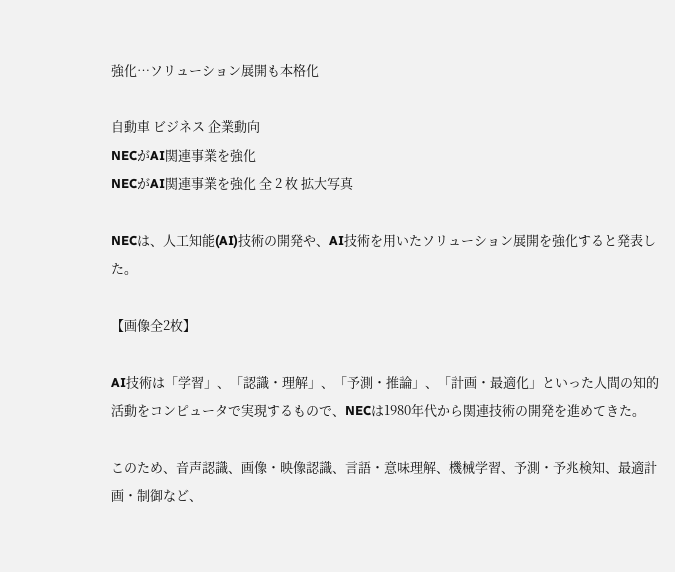強化…ソリューション展開も本格化

自動車 ビジネス 企業動向
NECがAI関連事業を強化
NECがAI関連事業を強化 全 2 枚 拡大写真

NECは、人工知能(AI)技術の開発や、AI技術を用いたソリューション展開を強化すると発表した。

【画像全2枚】

AI技術は「学習」、「認識・理解」、「予測・推論」、「計画・最適化」といった人間の知的活動をコンピュータで実現するもので、NECは1980年代から関連技術の開発を進めてきた。

このため、音声認識、画像・映像認識、言語・意味理解、機械学習、予測・予兆検知、最適計画・制御など、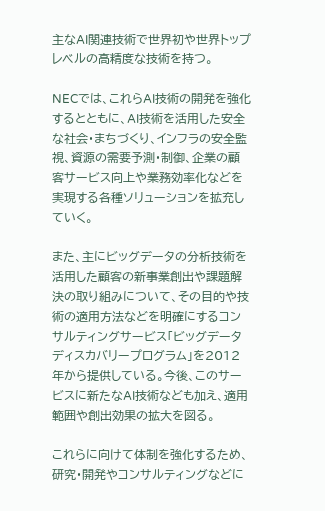主なAI関連技術で世界初や世界トップレベルの高精度な技術を持つ。

NECでは、これらAI技術の開発を強化するとともに、AI技術を活用した安全な社会・まちづくり、インフラの安全監視、資源の需要予測・制御、企業の顧客サービス向上や業務効率化などを実現する各種ソリューションを拡充していく。

また、主にビッグデータの分析技術を活用した顧客の新事業創出や課題解決の取り組みについて、その目的や技術の適用方法などを明確にするコンサルティングサービス「ビッグデータディスカバリープログラム」を2012年から提供している。今後、このサービスに新たなAI技術なども加え、適用範囲や創出効果の拡大を図る。

これらに向けて体制を強化するため、研究・開発やコンサルティングなどに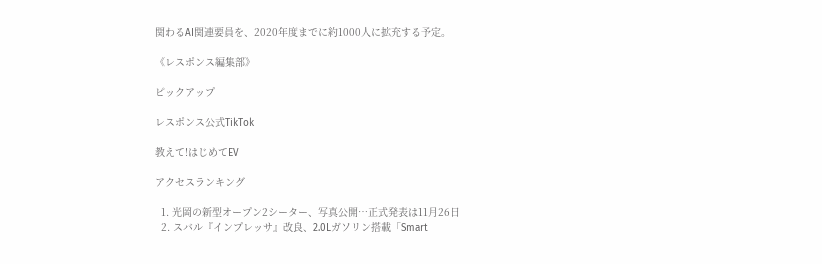関わるAI関連要員を、2020年度までに約1000人に拡充する予定。

《レスポンス編集部》

ピックアップ

レスポンス公式TikTok

教えて!はじめてEV

アクセスランキング

  1. 光岡の新型オープン2シーター、写真公開…正式発表は11月26日
  2. スバル『インプレッサ』改良、2.0Lガソリン搭載「Smart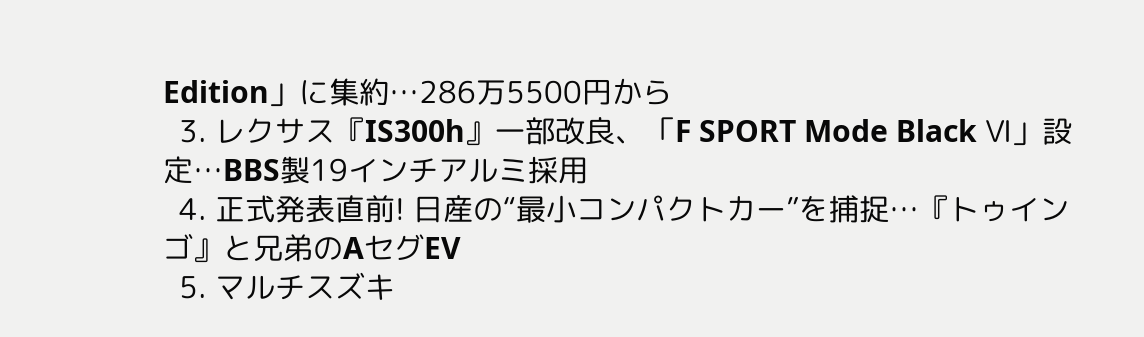Edition」に集約…286万5500円から
  3. レクサス『IS300h』一部改良、「F SPORT Mode Black Ⅵ」設定…BBS製19インチアルミ採用
  4. 正式発表直前! 日産の“最小コンパクトカー”を捕捉…『トゥインゴ』と兄弟のAセグEV
  5. マルチスズキ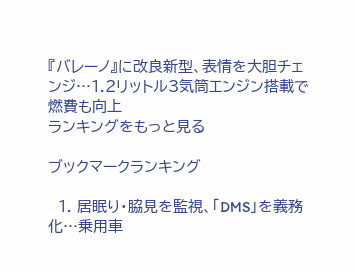『バレーノ』に改良新型、表情を大胆チェンジ…1.2リットル3気筒エンジン搭載で燃費も向上
ランキングをもっと見る

ブックマークランキング

  1. 居眠り・脇見を監視、「DMS」を義務化…乗用車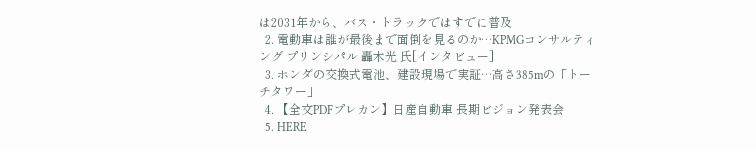は2031年から、バス・トラックではすでに普及
  2. 電動車は誰が最後まで面倒を見るのか…KPMGコンサルティング プリンシパル 轟木光 氏[インタビュー]
  3. ホンダの交換式電池、建設現場で実証…高さ385mの「トーチタワー」
  4. 【全文PDFプレカン】日産自動車 長期ビジョン発表会
  5. HERE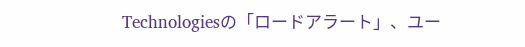Technologiesの「ロードアラート」、ユー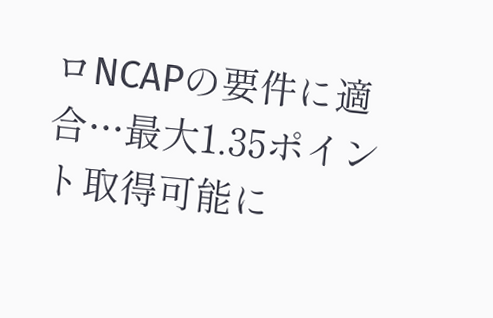ロNCAPの要件に適合…最大1.35ポイント取得可能に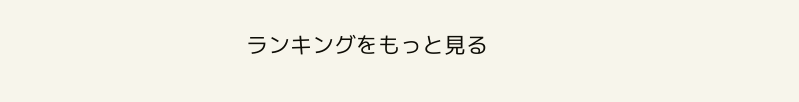ランキングをもっと見る